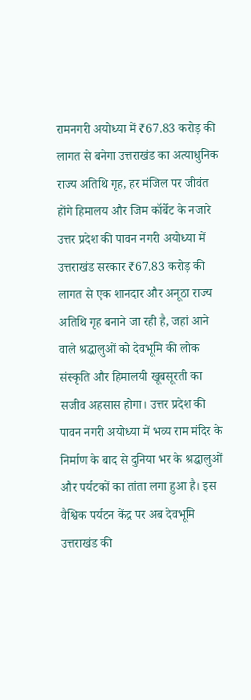रामनगरी अयोध्या में ₹67.83 करोड़ की लागत से बनेगा उत्तराखंड का अत्याधुनिक राज्य अतिथि गृह, हर मंजिल पर जीवंत होंगे हिमालय और जिम कॉर्बेट के नजारे उत्तर प्रदेश की पावन नगरी अयोध्या में उत्तराखंड सरकार ₹67.83 करोड़ की लागत से एक शानदार और अनूठा राज्य अतिथि गृह बनाने जा रही है, जहां आने वाले श्रद्धालुओं को देवभूमि की लोक संस्कृति और हिमालयी खूबसूरती का सजीव अहसास होगा। उत्तर प्रदेश की पावन नगरी अयोध्या में भव्य राम मंदिर के निर्माण के बाद से दुनिया भर के श्रद्धालुओं और पर्यटकों का तांता लगा हुआ है। इस वैश्विक पर्यटन केंद्र पर अब देवभूमि उत्तराखंड की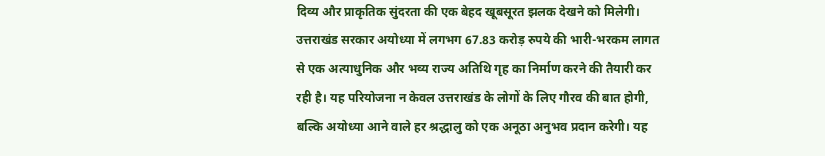दिव्य और प्राकृतिक सुंदरता की एक बेहद खूबसूरत झलक देखने को मिलेगी। उत्तराखंड सरकार अयोध्या में लगभग 67.83 करोड़ रुपये की भारी-भरकम लागत से एक अत्याधुनिक और भव्य राज्य अतिथि गृह का निर्माण करने की तैयारी कर रही है। यह परियोजना न केवल उत्तराखंड के लोगों के लिए गौरव की बात होगी, बल्कि अयोध्या आने वाले हर श्रद्धालु को एक अनूठा अनुभव प्रदान करेगी। यह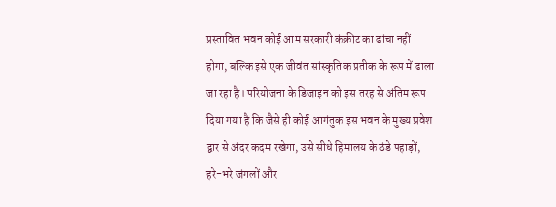प्रस्तावित भवन कोई आम सरकारी कंक्रीट का ढांचा नहीं होगा, बल्कि इसे एक जीवंत सांस्कृतिक प्रतीक के रूप में ढाला जा रहा है। परियोजना के डिजाइन को इस तरह से अंतिम रूप दिया गया है कि जैसे ही कोई आगंतुक इस भवन के मुख्य प्रवेश द्वार से अंदर कदम रखेगा, उसे सीधे हिमालय के ठंडे पहाड़ों, हरे-भरे जंगलों और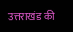उत्तराखंड की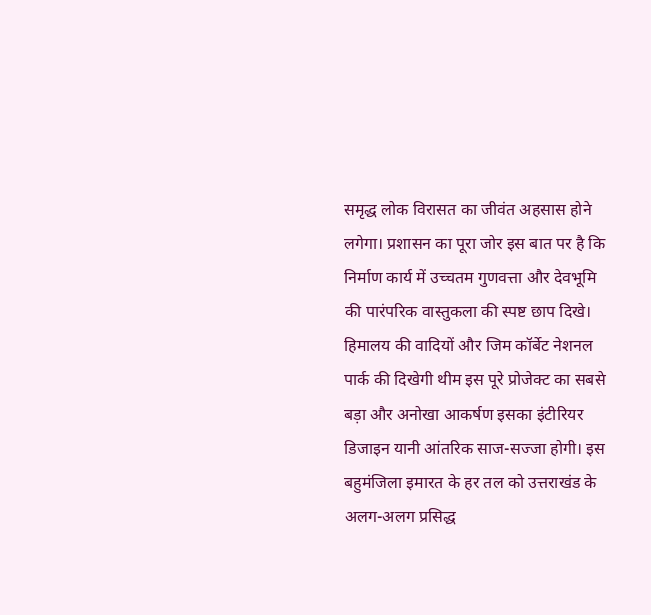समृद्ध लोक विरासत का जीवंत अहसास होने लगेगा। प्रशासन का पूरा जोर इस बात पर है कि निर्माण कार्य में उच्चतम गुणवत्ता और देवभूमि की पारंपरिक वास्तुकला की स्पष्ट छाप दिखे। हिमालय की वादियों और जिम कॉर्बेट नेशनल पार्क की दिखेगी थीम इस पूरे प्रोजेक्ट का सबसे बड़ा और अनोखा आकर्षण इसका इंटीरियर डिजाइन यानी आंतरिक साज-सज्जा होगी। इस बहुमंजिला इमारत के हर तल को उत्तराखंड के अलग-अलग प्रसिद्ध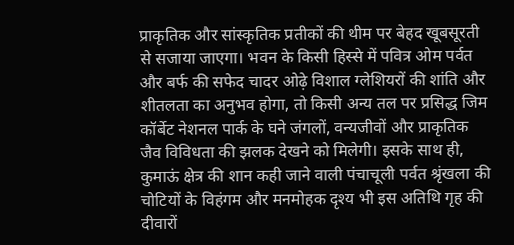प्राकृतिक और सांस्कृतिक प्रतीकों की थीम पर बेहद खूबसूरती से सजाया जाएगा। भवन के किसी हिस्से में पवित्र ओम पर्वत और बर्फ की सफेद चादर ओढ़े विशाल ग्लेशियरों की शांति और शीतलता का अनुभव होगा, तो किसी अन्य तल पर प्रसिद्ध जिम कॉर्बेट नेशनल पार्क के घने जंगलों, वन्यजीवों और प्राकृतिक जैव विविधता की झलक देखने को मिलेगी। इसके साथ ही, कुमाऊं क्षेत्र की शान कही जाने वाली पंचाचूली पर्वत श्रृंखला की चोटियों के विहंगम और मनमोहक दृश्य भी इस अतिथि गृह की दीवारों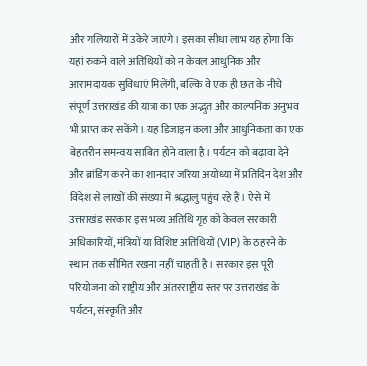और गलियारों में उकेरे जाएंगे। इसका सीधा लाभ यह होगा कि यहां रुकने वाले अतिथियों को न केवल आधुनिक और आरामदायक सुविधाएं मिलेंगी, बल्कि वे एक ही छत के नीचे संपूर्ण उत्तराखंड की यात्रा का एक अद्भुत और काल्पनिक अनुभव भी प्राप्त कर सकेंगे। यह डिजाइन कला और आधुनिकता का एक बेहतरीन समन्वय साबित होने वाला है। पर्यटन को बढ़ावा देने और ब्रांडिंग करने का शानदार जरिया अयोध्या में प्रतिदिन देश और विदेश से लाखों की संख्या में श्रद्धालु पहुंच रहे हैं। ऐसे में उत्तराखंड सरकार इस भव्य अतिथि गृह को केवल सरकारी अधिकारियों, मंत्रियों या विशिष्ट अतिथियों (VIP) के ठहरने के स्थान तक सीमित रखना नहीं चाहती है। सरकार इस पूरी परियोजना को राष्ट्रीय और अंतरराष्ट्रीय स्तर पर उत्तराखंड के पर्यटन, संस्कृति और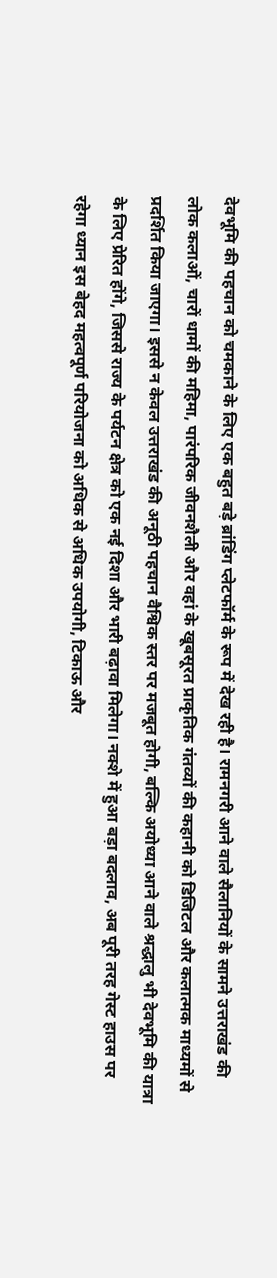देवभूमि की पहचान को चमकाने के लिए एक बहुत बड़े ब्रांडिंग प्लेटफॉर्म के रूप में देख रही है। रामनगरी आने वाले सैलानियों के सामने उत्तराखंड की लोक कलाओं, चारों धामों की महिमा, पारंपरिक जीवनशैली और वहां के खूबसूरत प्राकृतिक गंतव्यों की कहानी को डिजिटल और कलात्मक माध्यमों से प्रदर्शित किया जाएगा। इससे न केवल उत्तराखंड की अनूठी पहचान वैश्विक स्तर पर मजबूत होगी, बल्कि अयोध्या आने वाले श्रद्धालु भी देवभूमि की यात्रा के लिए प्रेरित होंगे, जिससे राज्य के पर्यटन क्षेत्र को एक नई दिशा और भारी बढ़ावा मिलेगा। नक्शे में हुआ बड़ा बदलाव, अब पूरी तरह गेस्ट हाउस पर रहेगा ध्यान इस बेहद महत्वपूर्ण परियोजना को अधिक से अधिक उपयोगी, टिकाऊ और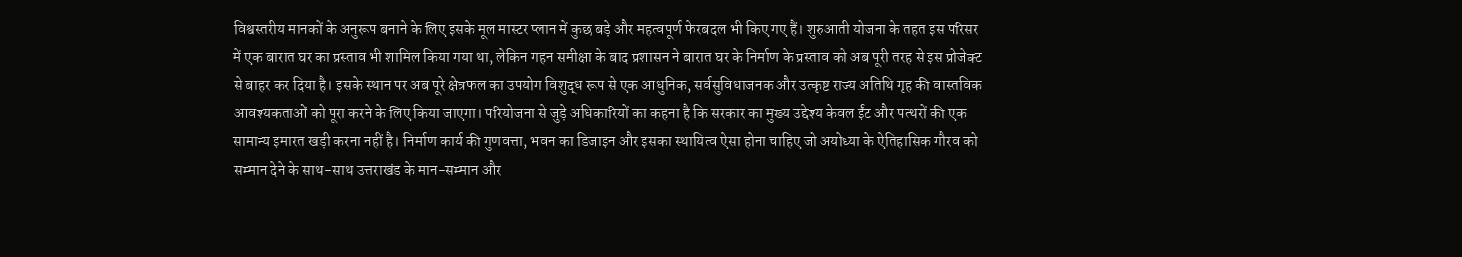विश्वस्तरीय मानकों के अनुरूप बनाने के लिए इसके मूल मास्टर प्लान में कुछ बड़े और महत्वपूर्ण फेरबदल भी किए गए हैं। शुरुआती योजना के तहत इस परिसर में एक बारात घर का प्रस्ताव भी शामिल किया गया था, लेकिन गहन समीक्षा के बाद प्रशासन ने बारात घर के निर्माण के प्रस्ताव को अब पूरी तरह से इस प्रोजेक्ट से बाहर कर दिया है। इसके स्थान पर अब पूरे क्षेत्रफल का उपयोग विशुद्ध रूप से एक आधुनिक, सर्वसुविधाजनक और उत्कृष्ट राज्य अतिथि गृह की वास्तविक आवश्यकताओं को पूरा करने के लिए किया जाएगा। परियोजना से जुड़े अधिकारियों का कहना है कि सरकार का मुख्य उद्देश्य केवल ईंट और पत्थरों की एक सामान्य इमारत खड़ी करना नहीं है। निर्माण कार्य की गुणवत्ता, भवन का डिजाइन और इसका स्थायित्व ऐसा होना चाहिए जो अयोध्या के ऐतिहासिक गौरव को सम्मान देने के साथ-साथ उत्तराखंड के मान-सम्मान और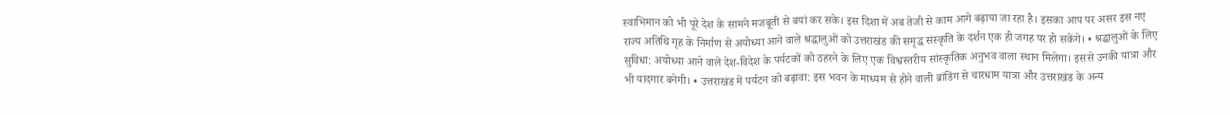स्वाभिमान को भी पूरे देश के सामने मजबूती से बयां कर सके। इस दिशा में अब तेजी से काम आगे बढ़ाया जा रहा है। इसका आप पर असर इस नए राज्य अतिथि गृह के निर्माण से अयोध्या आने वाले श्रद्धालुओं को उत्तराखंड की समृद्ध संस्कृति के दर्शन एक ही जगह पर हो सकेंगे। • श्रद्धालुओं के लिए सुविधा: अयोध्या आने वाले देश-विदेश के पर्यटकों को ठहरने के लिए एक विश्वस्तरीय सांस्कृतिक अनुभव वाला स्थान मिलेगा। इससे उनकी यात्रा और भी यादगार बनेगी। • उत्तराखंड में पर्यटन को बढ़ावा: इस भवन के माध्यम से होने वाली ब्रांडिंग से चारधाम यात्रा और उत्तराखंड के अन्य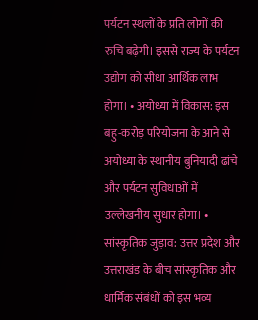पर्यटन स्थलों के प्रति लोगों की रुचि बढ़ेगी। इससे राज्य के पर्यटन उद्योग को सीधा आर्थिक लाभ होगा। • अयोध्या में विकास: इस बहु-करोड़ परियोजना के आने से अयोध्या के स्थानीय बुनियादी ढांचे और पर्यटन सुविधाओं में उल्लेखनीय सुधार होगा। • सांस्कृतिक जुड़ाव: उत्तर प्रदेश और उत्तराखंड के बीच सांस्कृतिक और धार्मिक संबंधों को इस भव्य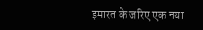इमारत के जरिए एक नया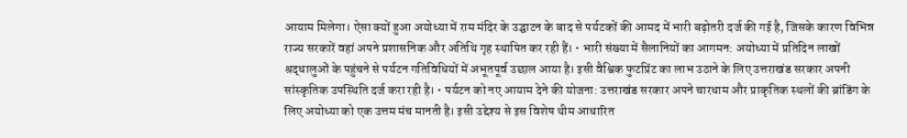आयाम मिलेगा। ऐसा क्यों हुआ अयोध्या में राम मंदिर के उद्घाटन के बाद से पर्यटकों की आमद में भारी बढ़ोतरी दर्ज की गई है, जिसके कारण विभिन्न राज्य सरकारें वहां अपने प्रशासनिक और अतिथि गृह स्थापित कर रही हैं। • भारी संख्या में सैलानियों का आगमन: अयोध्या में प्रतिदिन लाखों श्रद्धालुओं के पहुंचने से पर्यटन गतिविधियों में अभूतपूर्व उछाल आया है। इसी वैश्विक फुटप्रिंट का लाभ उठाने के लिए उत्तराखंड सरकार अपनी सांस्कृतिक उपस्थिति दर्ज करा रही है। • पर्यटन को नए आयाम देने की योजना: उत्तराखंड सरकार अपने चारधाम और प्राकृतिक स्थलों की ब्रांडिंग के लिए अयोध्या को एक उत्तम मंच मानती है। इसी उद्देश्य से इस विशेष थीम आधारित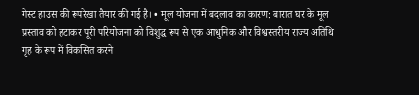गेस्ट हाउस की रूपरेखा तैयार की गई है। • मूल योजना में बदलाव का कारण: बारात घर के मूल प्रस्ताव को हटाकर पूरी परियोजना को विशुद्ध रूप से एक आधुनिक और विश्वस्तरीय राज्य अतिथि गृह के रूप में विकसित करने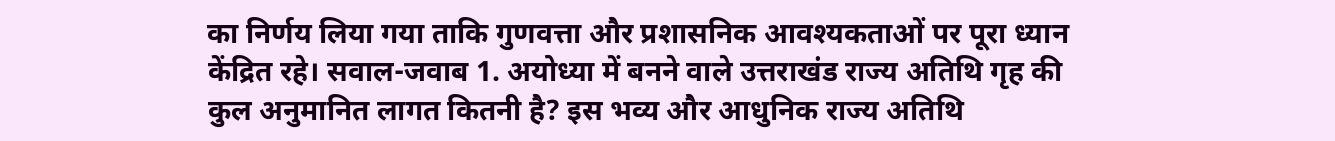का निर्णय लिया गया ताकि गुणवत्ता और प्रशासनिक आवश्यकताओं पर पूरा ध्यान केंद्रित रहे। सवाल-जवाब 1. अयोध्या में बनने वाले उत्तराखंड राज्य अतिथि गृह की कुल अनुमानित लागत कितनी है? इस भव्य और आधुनिक राज्य अतिथि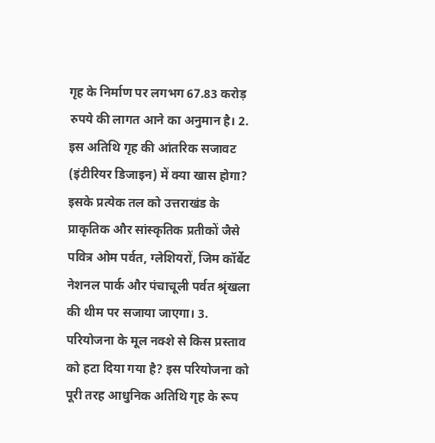गृह के निर्माण पर लगभग 67.83 करोड़ रुपये की लागत आने का अनुमान है। 2. इस अतिथि गृह की आंतरिक सजावट (इंटीरियर डिजाइन) में क्या खास होगा? इसके प्रत्येक तल को उत्तराखंड के प्राकृतिक और सांस्कृतिक प्रतीकों जैसे पवित्र ओम पर्वत, ग्लेशियरों, जिम कॉर्बेट नेशनल पार्क और पंचाचूली पर्वत श्रृंखला की थीम पर सजाया जाएगा। 3. परियोजना के मूल नक्शे से किस प्रस्ताव को हटा दिया गया है? इस परियोजना को पूरी तरह आधुनिक अतिथि गृह के रूप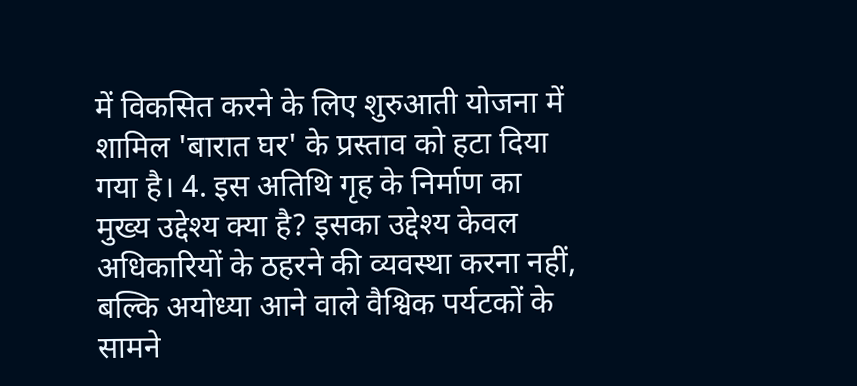में विकसित करने के लिए शुरुआती योजना में शामिल 'बारात घर' के प्रस्ताव को हटा दिया गया है। 4. इस अतिथि गृह के निर्माण का मुख्य उद्देश्य क्या है? इसका उद्देश्य केवल अधिकारियों के ठहरने की व्यवस्था करना नहीं, बल्कि अयोध्या आने वाले वैश्विक पर्यटकों के सामने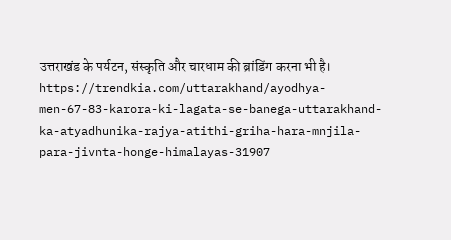उत्तराखंड के पर्यटन, संस्कृति और चारधाम की ब्रांडिंग करना भी है। https://trendkia.com/uttarakhand/ayodhya-men-67-83-karora-ki-lagata-se-banega-uttarakhand-ka-atyadhunika-rajya-atithi-griha-hara-mnjila-para-jivnta-honge-himalayas-31907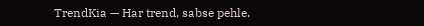TrendKia — Har trend, sabse pehle.